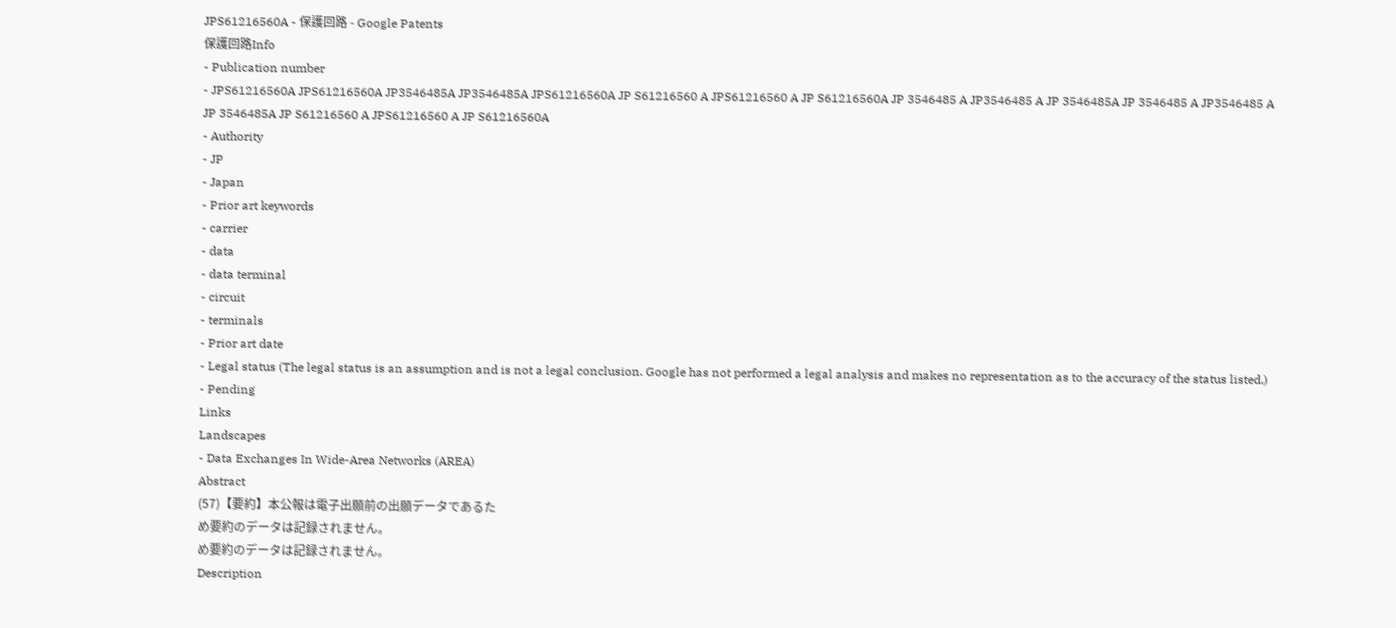JPS61216560A - 保護回路 - Google Patents
保護回路Info
- Publication number
- JPS61216560A JPS61216560A JP3546485A JP3546485A JPS61216560A JP S61216560 A JPS61216560 A JP S61216560A JP 3546485 A JP3546485 A JP 3546485A JP 3546485 A JP3546485 A JP 3546485A JP S61216560 A JPS61216560 A JP S61216560A
- Authority
- JP
- Japan
- Prior art keywords
- carrier
- data
- data terminal
- circuit
- terminals
- Prior art date
- Legal status (The legal status is an assumption and is not a legal conclusion. Google has not performed a legal analysis and makes no representation as to the accuracy of the status listed.)
- Pending
Links
Landscapes
- Data Exchanges In Wide-Area Networks (AREA)
Abstract
(57)【要約】本公報は電子出願前の出願データであるた
め要約のデータは記録されません。
め要約のデータは記録されません。
Description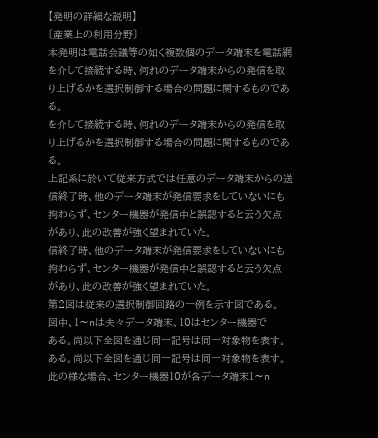【発明の詳細な説明】
〔産業上の利用分野〕
本発明は電話会議等の如く複数個のデータ端末を電話網
を介して接続する時、何れのデータ端末からの発信を取
り上げるかを選択制御する場合の問題に関するものであ
る。
を介して接続する時、何れのデータ端末からの発信を取
り上げるかを選択制御する場合の問題に関するものであ
る。
上記系に於いて従来方式では任意のデータ端末からの送
信終了時、他のデータ端末が発信要求をしていないにも
拘わらず、センター機器が発信中と誤認すると云う欠点
があり、此の改善が強く望まれていた。
信終了時、他のデータ端末が発信要求をしていないにも
拘わらず、センター機器が発信中と誤認すると云う欠点
があり、此の改善が強く望まれていた。
第2図は従来の選択制御回路の一例を示す図である。
図中、1〜nは夫々データ端末、10はセンター機器で
ある。尚以下全図を通じ同一記号は同一対象物を表す。
ある。尚以下全図を通じ同一記号は同一対象物を表す。
此の様な場合、センター機器10が各データ端末1〜n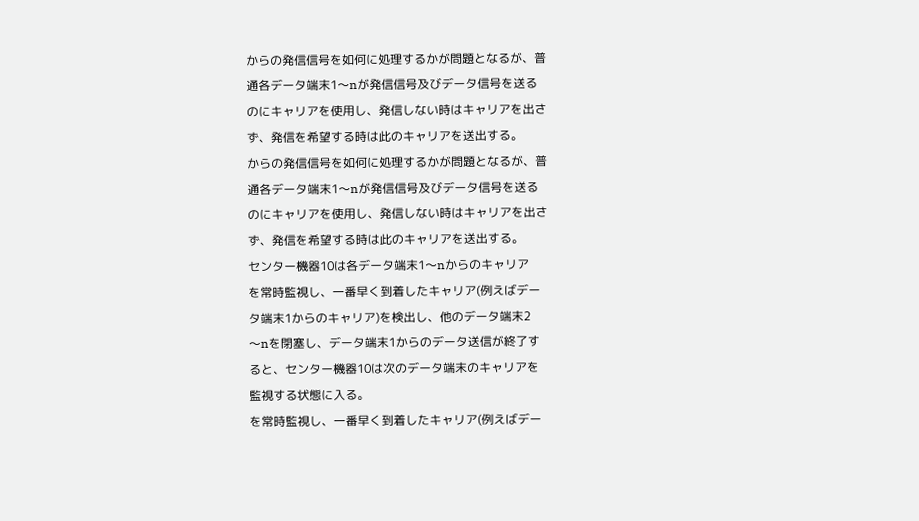からの発信信号を如何に処理するかが問題となるが、普
通各データ端末1〜nが発信信号及びデータ信号を送る
のにキャリアを使用し、発信しない時はキャリアを出さ
ず、発信を希望する時は此のキャリアを送出する。
からの発信信号を如何に処理するかが問題となるが、普
通各データ端末1〜nが発信信号及びデータ信号を送る
のにキャリアを使用し、発信しない時はキャリアを出さ
ず、発信を希望する時は此のキャリアを送出する。
センター機器10は各データ端末1〜nからのキャリア
を常時監視し、一番早く到着したキャリア(例えばデー
タ端末1からのキャリア)を検出し、他のデータ端末2
〜nを閉塞し、データ端末1からのデータ送信が終了す
ると、センター機器10は次のデータ端末のキャリアを
監視する状態に入る。
を常時監視し、一番早く到着したキャリア(例えばデー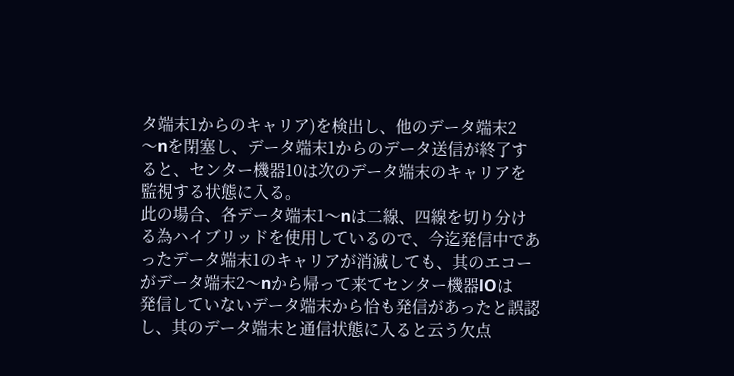タ端末1からのキャリア)を検出し、他のデータ端末2
〜nを閉塞し、データ端末1からのデータ送信が終了す
ると、センター機器10は次のデータ端末のキャリアを
監視する状態に入る。
此の場合、各データ端末1〜nは二線、四線を切り分け
る為ハイブリッドを使用しているので、今迄発信中であ
ったデータ端末1のキャリアが消滅しても、其のエコー
がデータ端末2〜nから帰って来てセンター機器lOは
発信していないデータ端末から恰も発信があったと誤認
し、其のデータ端末と通信状態に入ると云う欠点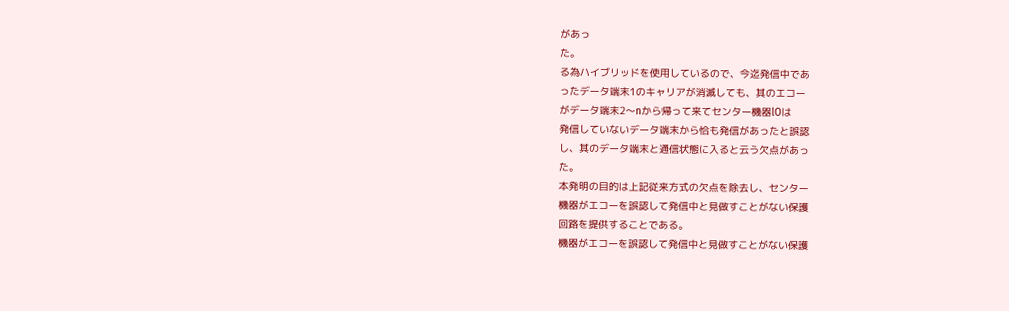があっ
た。
る為ハイブリッドを使用しているので、今迄発信中であ
ったデータ端末1のキャリアが消滅しても、其のエコー
がデータ端末2〜nから帰って来てセンター機器lOは
発信していないデータ端末から恰も発信があったと誤認
し、其のデータ端末と通信状態に入ると云う欠点があっ
た。
本発明の目的は上記従来方式の欠点を除去し、センター
機器がエコーを誤認して発信中と見做すことがない保護
回路を提供することである。
機器がエコーを誤認して発信中と見做すことがない保護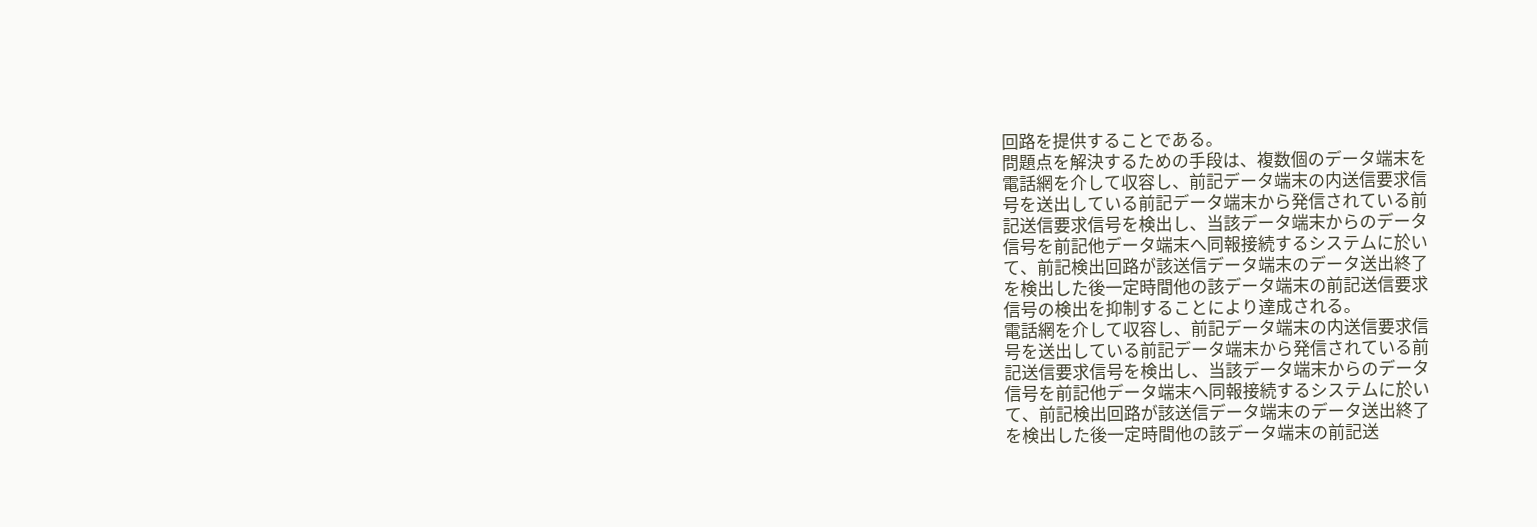回路を提供することである。
問題点を解決するための手段は、複数個のデータ端末を
電話網を介して収容し、前記データ端末の内送信要求信
号を送出している前記データ端末から発信されている前
記送信要求信号を検出し、当該データ端末からのデータ
信号を前記他データ端末へ同報接続するシステムに於い
て、前記検出回路が該送信データ端末のデータ送出終了
を検出した後一定時間他の該データ端末の前記送信要求
信号の検出を抑制することにより達成される。
電話網を介して収容し、前記データ端末の内送信要求信
号を送出している前記データ端末から発信されている前
記送信要求信号を検出し、当該データ端末からのデータ
信号を前記他データ端末へ同報接続するシステムに於い
て、前記検出回路が該送信データ端末のデータ送出終了
を検出した後一定時間他の該データ端末の前記送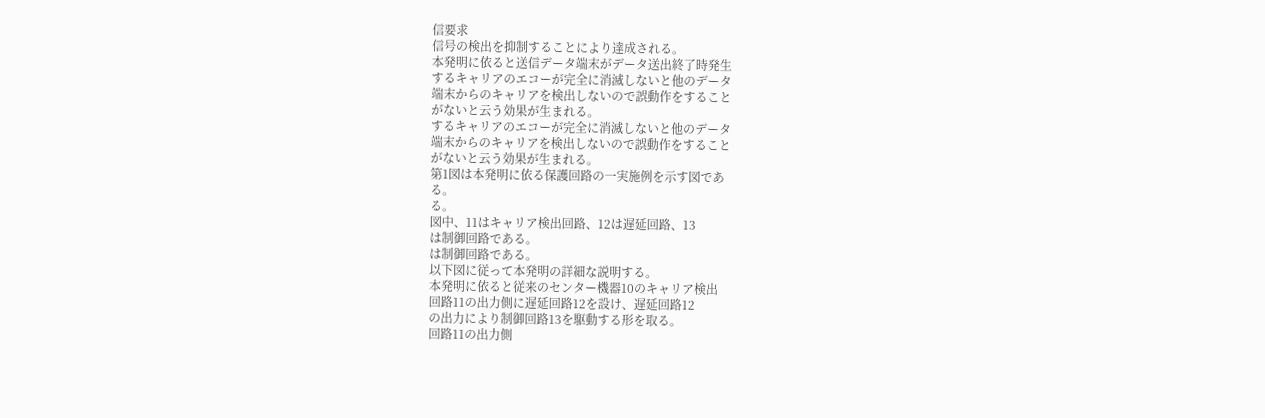信要求
信号の検出を抑制することにより達成される。
本発明に依ると送信データ端末がデータ送出終了時発生
するキャリアのエコーが完全に消滅しないと他のデータ
端末からのキャリアを検出しないので誤動作をすること
がないと云う効果が生まれる。
するキャリアのエコーが完全に消滅しないと他のデータ
端末からのキャリアを検出しないので誤動作をすること
がないと云う効果が生まれる。
第1図は本発明に依る保護回路の一実施例を示す図であ
る。
る。
図中、11はキャリア検出回路、12は遅延回路、13
は制御回路である。
は制御回路である。
以下図に従って本発明の詳細な説明する。
本発明に依ると従来のセンター機器10のキャリア検出
回路11の出力側に遅延回路12を設け、遅延回路12
の出力により制御回路13を駆動する形を取る。
回路11の出力側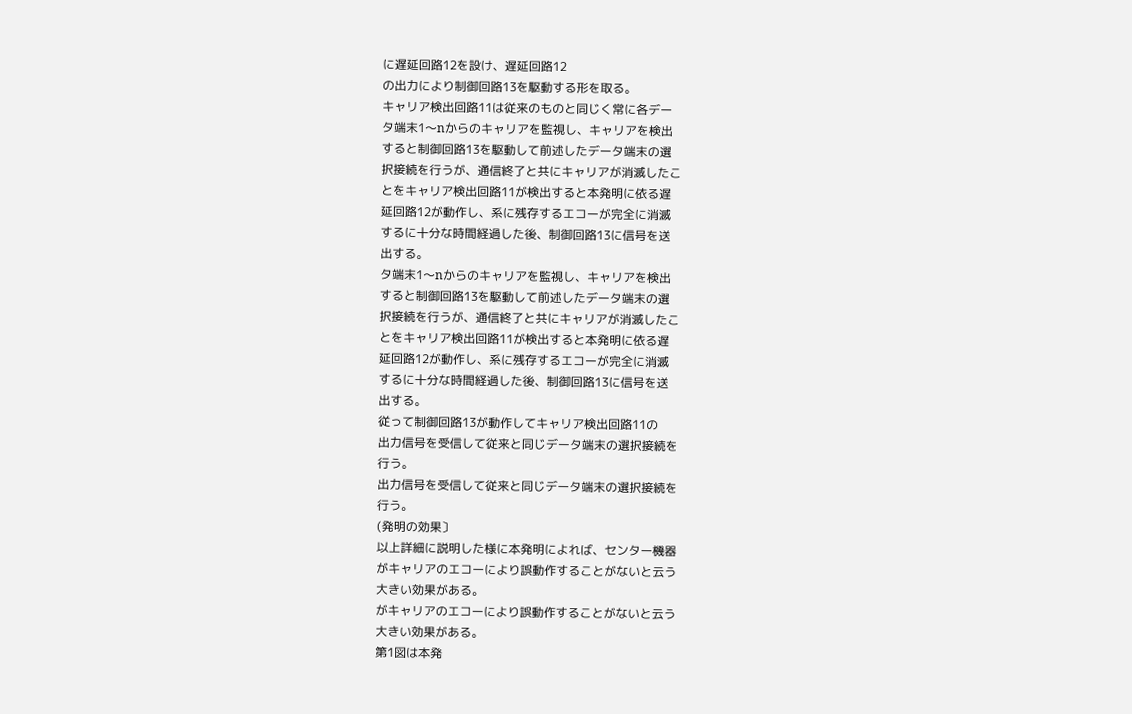に遅延回路12を設け、遅延回路12
の出力により制御回路13を駆動する形を取る。
キャリア検出回路11は従来のものと同じく常に各デー
タ端末1〜nからのキャリアを監視し、キャリアを検出
すると制御回路13を駆動して前述したデータ端末の選
択接続を行うが、通信終了と共にキャリアが消滅したこ
とをキャリア検出回路11が検出すると本発明に依る遅
延回路12が動作し、系に残存するエコーが完全に消滅
するに十分な時間経過した後、制御回路13に信号を送
出する。
タ端末1〜nからのキャリアを監視し、キャリアを検出
すると制御回路13を駆動して前述したデータ端末の選
択接続を行うが、通信終了と共にキャリアが消滅したこ
とをキャリア検出回路11が検出すると本発明に依る遅
延回路12が動作し、系に残存するエコーが完全に消滅
するに十分な時間経過した後、制御回路13に信号を送
出する。
従って制御回路13が動作してキャリア検出回路11の
出力信号を受信して従来と同じデータ端末の選択接続を
行う。
出力信号を受信して従来と同じデータ端末の選択接続を
行う。
(発明の効果〕
以上詳細に説明した様に本発明によれば、センター機器
がキャリアのエコーにより誤動作することがないと云う
大きい効果がある。
がキャリアのエコーにより誤動作することがないと云う
大きい効果がある。
第1図は本発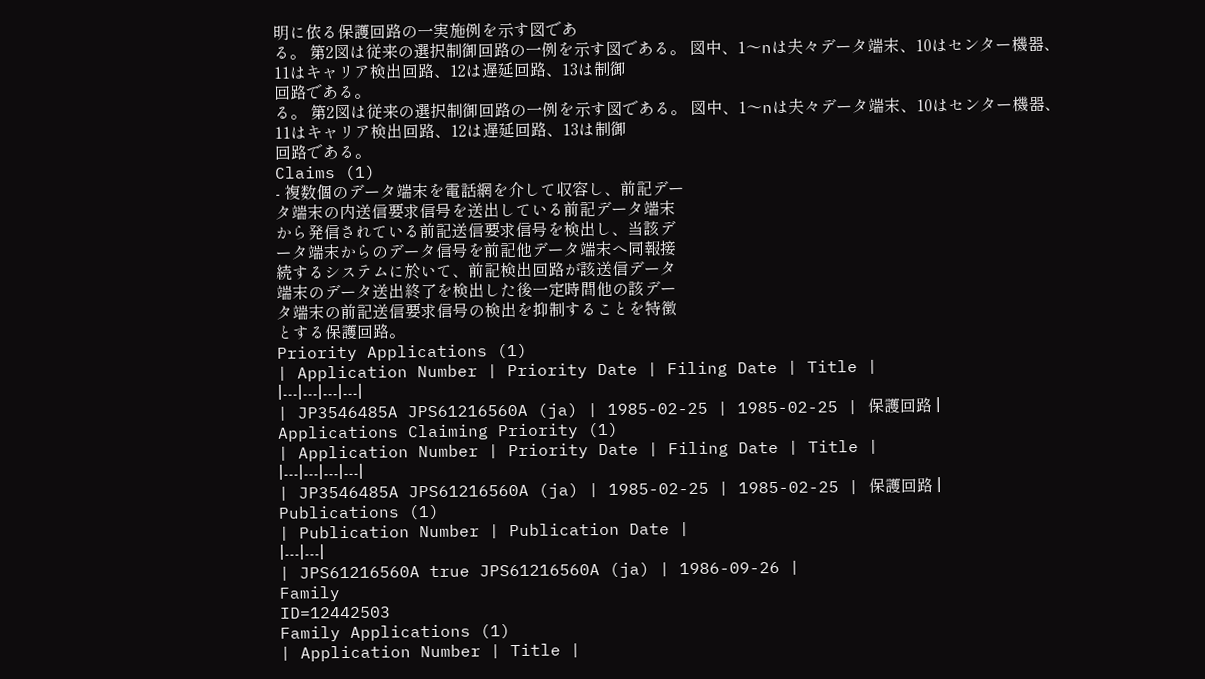明に依る保護回路の一実施例を示す図であ
る。 第2図は従来の選択制御回路の一例を示す図である。 図中、1〜nは夫々データ端末、10はセンター機器、
11はキャリア検出回路、12は遅延回路、13は制御
回路である。
る。 第2図は従来の選択制御回路の一例を示す図である。 図中、1〜nは夫々データ端末、10はセンター機器、
11はキャリア検出回路、12は遅延回路、13は制御
回路である。
Claims (1)
- 複数個のデータ端末を電話網を介して収容し、前記デー
タ端末の内送信要求信号を送出している前記データ端末
から発信されている前記送信要求信号を検出し、当該デ
ータ端末からのデータ信号を前記他データ端末へ同報接
続するシステムに於いて、前記検出回路が該送信データ
端末のデータ送出終了を検出した後一定時間他の該デー
タ端末の前記送信要求信号の検出を抑制することを特徴
とする保護回路。
Priority Applications (1)
| Application Number | Priority Date | Filing Date | Title |
|---|---|---|---|
| JP3546485A JPS61216560A (ja) | 1985-02-25 | 1985-02-25 | 保護回路 |
Applications Claiming Priority (1)
| Application Number | Priority Date | Filing Date | Title |
|---|---|---|---|
| JP3546485A JPS61216560A (ja) | 1985-02-25 | 1985-02-25 | 保護回路 |
Publications (1)
| Publication Number | Publication Date |
|---|---|
| JPS61216560A true JPS61216560A (ja) | 1986-09-26 |
Family
ID=12442503
Family Applications (1)
| Application Number | Title |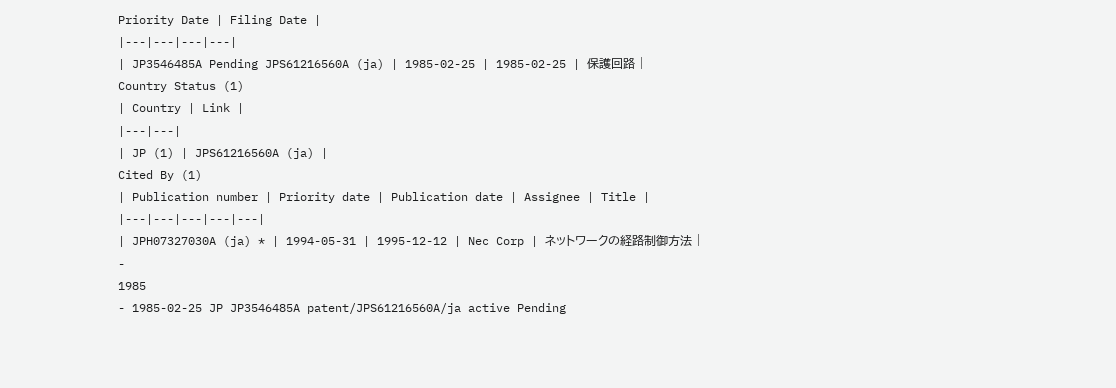Priority Date | Filing Date |
|---|---|---|---|
| JP3546485A Pending JPS61216560A (ja) | 1985-02-25 | 1985-02-25 | 保護回路 |
Country Status (1)
| Country | Link |
|---|---|
| JP (1) | JPS61216560A (ja) |
Cited By (1)
| Publication number | Priority date | Publication date | Assignee | Title |
|---|---|---|---|---|
| JPH07327030A (ja) * | 1994-05-31 | 1995-12-12 | Nec Corp | ネットワークの経路制御方法 |
-
1985
- 1985-02-25 JP JP3546485A patent/JPS61216560A/ja active Pending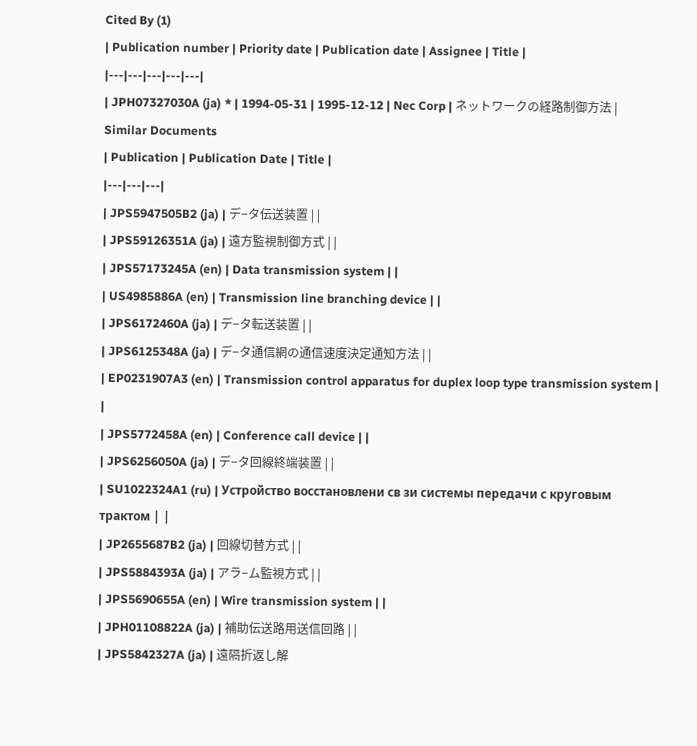Cited By (1)
| Publication number | Priority date | Publication date | Assignee | Title |
|---|---|---|---|---|
| JPH07327030A (ja) * | 1994-05-31 | 1995-12-12 | Nec Corp | ネットワークの経路制御方法 |
Similar Documents
| Publication | Publication Date | Title |
|---|---|---|
| JPS5947505B2 (ja) | デ−タ伝送装置 | |
| JPS59126351A (ja) | 遠方監視制御方式 | |
| JPS57173245A (en) | Data transmission system | |
| US4985886A (en) | Transmission line branching device | |
| JPS6172460A (ja) | デ−タ転送装置 | |
| JPS6125348A (ja) | デ−タ通信網の通信速度決定通知方法 | |
| EP0231907A3 (en) | Transmission control apparatus for duplex loop type transmission system | |
| JPS5772458A (en) | Conference call device | |
| JPS6256050A (ja) | デ−タ回線終端装置 | |
| SU1022324A1 (ru) | Устройство восстановлени св зи системы передачи с круговым трактом | |
| JP2655687B2 (ja) | 回線切替方式 | |
| JPS5884393A (ja) | アラ−ム監視方式 | |
| JPS5690655A (en) | Wire transmission system | |
| JPH01108822A (ja) | 補助伝送路用送信回路 | |
| JPS5842327A (ja) | 遠隔折返し解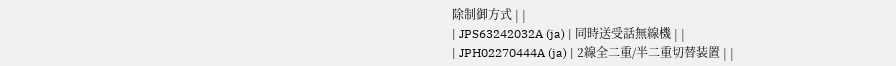除制御方式 | |
| JPS63242032A (ja) | 同時送受話無線機 | |
| JPH02270444A (ja) | 2線全二重/半二重切替装置 | |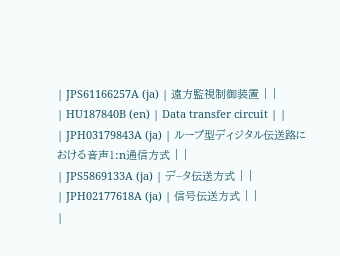| JPS61166257A (ja) | 遠方監視制御装置 | |
| HU187840B (en) | Data transfer circuit | |
| JPH03179843A (ja) | ループ型ディジタル伝送路における音声1:n通信方式 | |
| JPS5869133A (ja) | デ−タ伝送方式 | |
| JPH02177618A (ja) | 信号伝送方式 | |
|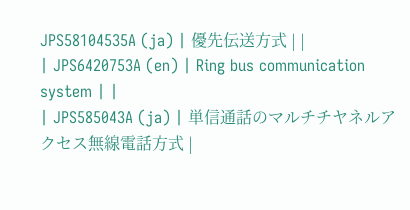JPS58104535A (ja) | 優先伝送方式 | |
| JPS6420753A (en) | Ring bus communication system | |
| JPS585043A (ja) | 単信通話のマルチチヤネルアクセス無線電話方式 |